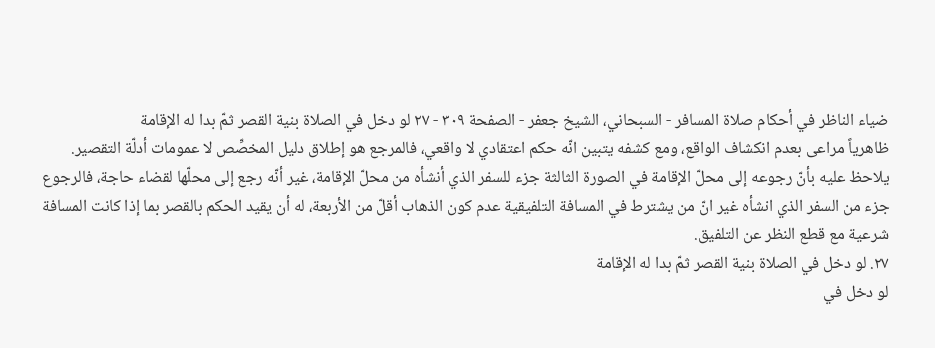ضياء الناظر في أحكام صلاة المسافر - السبحاني، الشيخ جعفر - الصفحة ٣٠٩ - ٢٧ لو دخل في الصلاة بنية القصر ثمّ بدا له الإقامة
ظاهرياً مراعى بعدم انكشاف الواقع، ومع كشفه يتبين انّه حكم اعتقادي لا واقعي، فالمرجع هو إطلاق دليل المخصِّص لا عمومات أدلّة التقصير.
يلاحظ عليه بأنّ رجوعه إلى محلّ الإقامة في الصورة الثالثة جزء للسفر الذي أنشأه من محلّ الإقامة، غير أنّه رجع إلى محلّها لقضاء حاجة، فالرجوع جزء من السفر الذي انشأه غير انّ من يشترط في المسافة التلفيقية عدم كون الذهاب أقلّ من الأربعة، له أن يقيد الحكم بالقصر بما إذا كانت المسافة شرعية مع قطع النظر عن التلفيق.
٢٧. لو دخل في الصلاة بنية القصر ثمّ بدا له الإقامة
لو دخل في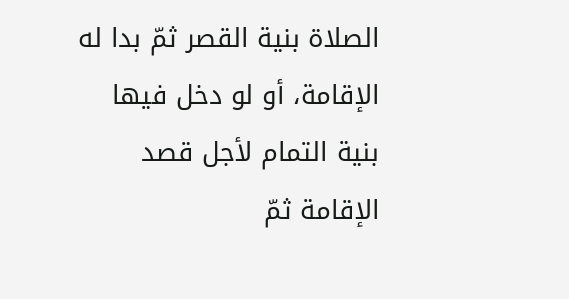الصلاة بنية القصر ثمّ بدا له الإقامة، أو لو دخل فيها بنية التمام لأجل قصد الإقامة ثمّ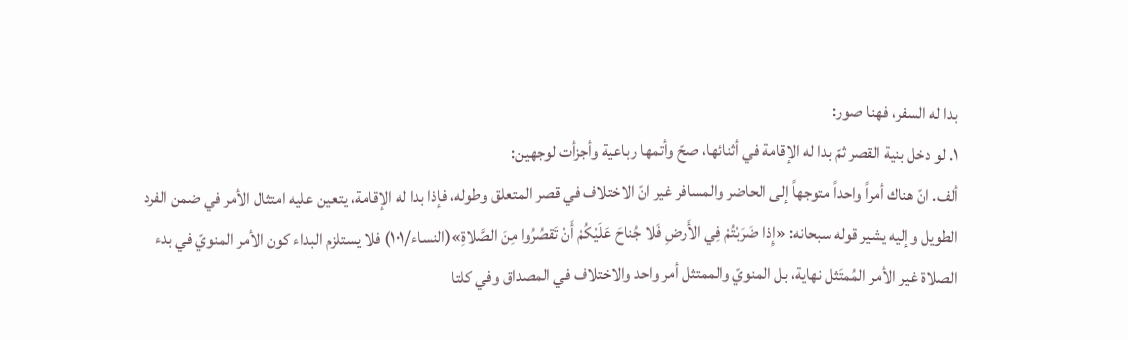بدا له السفر، فهنا صور:
١. لو دخل بنية القصر ثمّ بدا له الإقامة في أثنائها، صحّ وأتمها رباعية وأجزأت لوجهين:
ألف. انّ هناك أمراً واحداً متوجهاً إلى الحاضر والمسافر غير انّ الاختلاف في قصر المتعلق وطوله، فإذا بدا له الإقامة، يتعين عليه امتثال الأمر في ضمن الفرد الطويل وإليه يشير قوله سبحانه: «إِذا ضَرَبْتُمْ فِي الأَرضِ فَلا جُناحَ عَلَيْكُمْ أَنْ تَقصُرُوا مِنَ الصَّلاةِ»(النساء/١٠١) فلا يستلزم البداء كون الأمر المنويّ في بدء الصلاة غير الأمر المُمتَثل نهاية، بل المنويّ والممتثل أمر واحد والاختلاف في المصداق وفي كلتا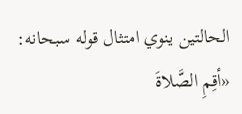الحالتين ينوي امتثال قوله سبحانه: «أقِمِ الصَّلاةَ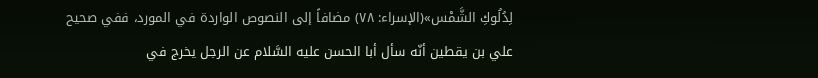لِدُلُوكِ الشَّمْس»(الإسراء: ٧٨) مضافاً إلى النصوص الواردة في المورد، ففي صحيح علي بن يقطين أنّه سأل أبا الحسن عليه السَّلام عن الرجل يخرج في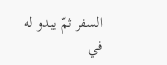السفر ثمّ يبدو له في